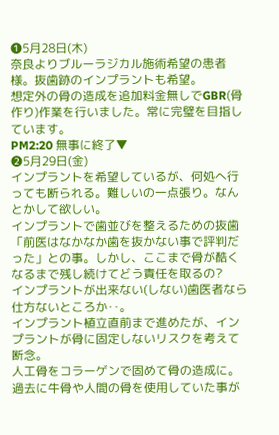❶5月28日(木)
奈良よりブルーラジカル施術希望の患者様。抜歯跡のインプラントも希望。
想定外の骨の造成を追加料金無しでGBR(骨作り)作業を行いました。常に完璧を目指しています。
PM2:20 無事に終了▼
❷5月29日(金)
インプラントを希望しているが、何処へ行っても断られる。難しいの一点張り。なんとかして欲しい。
インプラントで歯並びを整えるための抜歯
「前医はなかなか歯を抜かない事で評判だった」との事。しかし、ここまで骨が酷くなるまで残し続けてどう責任を取るの?
インプラントが出来ない(しない)歯医者なら仕方ないところか‥。
インプラント植立直前まで進めたが、インプラントが骨に固定しないリスクを考えて断念。
人工骨をコラーゲンで固めて骨の造成に。過去に牛骨や人間の骨を使用していた事が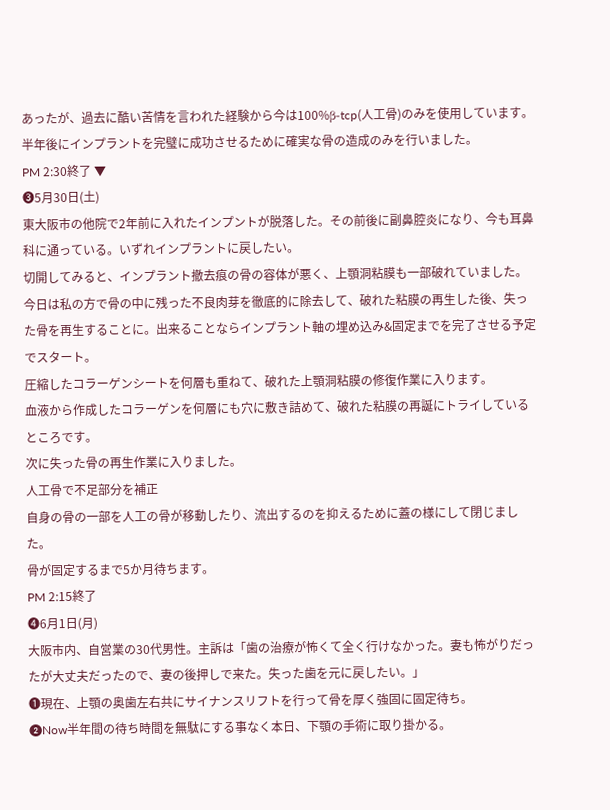あったが、過去に酷い苦情を言われた経験から今は100%β-tcp(人工骨)のみを使用しています。
半年後にインプラントを完璧に成功させるために確実な骨の造成のみを行いました。
PM 2:30終了 ▼
❸5月30日(土)
東大阪市の他院で2年前に入れたインプントが脱落した。その前後に副鼻腔炎になり、今も耳鼻科に通っている。いずれインプラントに戻したい。
切開してみると、インプラント撤去痕の骨の容体が悪く、上顎洞粘膜も一部破れていました。
今日は私の方で骨の中に残った不良肉芽を徹底的に除去して、破れた粘膜の再生した後、失った骨を再生することに。出来ることならインプラント軸の埋め込み&固定までを完了させる予定でスタート。
圧縮したコラーゲンシートを何層も重ねて、破れた上顎洞粘膜の修復作業に入ります。
血液から作成したコラーゲンを何層にも穴に敷き詰めて、破れた粘膜の再誕にトライしているところです。
次に失った骨の再生作業に入りました。
人工骨で不足部分を補正
自身の骨の一部を人工の骨が移動したり、流出するのを抑えるために蓋の様にして閉じました。
骨が固定するまで5か月待ちます。
PM 2:15終了
❹6月1日(月)
大阪市内、自営業の30代男性。主訴は「歯の治療が怖くて全く行けなかった。妻も怖がりだったが大丈夫だったので、妻の後押しで来た。失った歯を元に戻したい。」
❶現在、上顎の奥歯左右共にサイナンスリフトを行って骨を厚く強固に固定待ち。
❷Now半年間の待ち時間を無駄にする事なく本日、下顎の手術に取り掛かる。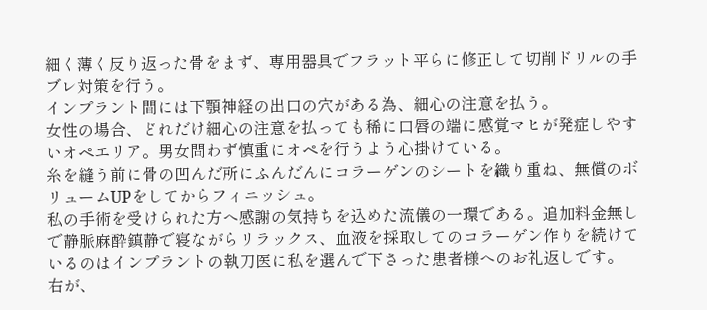細く薄く反り返った骨をまず、専用器具でフラット平らに修正して切削ドリルの手ブレ対策を行う。
インプラント間には下顎神経の出口の穴がある為、細心の注意を払う。
女性の場合、どれだけ細心の注意を払っても稀に口唇の端に感覚マヒが発症しやすいオペエリア。男女問わず慎重にオペを行うよう心掛けている。
糸を縫う前に骨の凹んだ所にふんだんにコラーゲンのシートを織り重ね、無償のボリュームUPをしてからフィニッシュ。
私の手術を受けられた方へ感謝の気持ちを込めた流儀の一環である。追加料金無しで静脈麻酔鎮静で寝ながらリラックス、血液を採取してのコラーゲン作りを続けているのはインプラントの執刀医に私を選んで下さった患者様へのお礼返しです。
右が、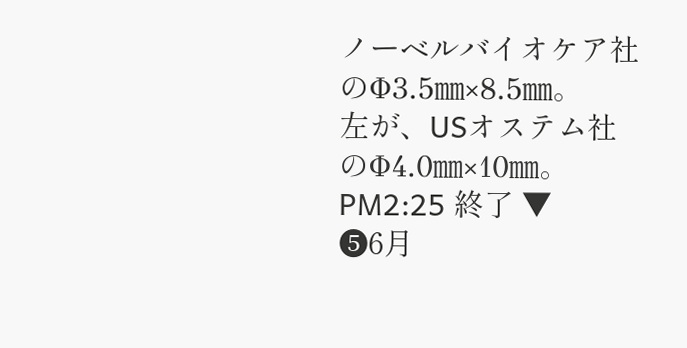ノーベルバイオケア社のΦ3.5㎜×8.5㎜。
左が、USオステム社のΦ4.0㎜×10㎜。
PM2:25 終了 ▼
❺6月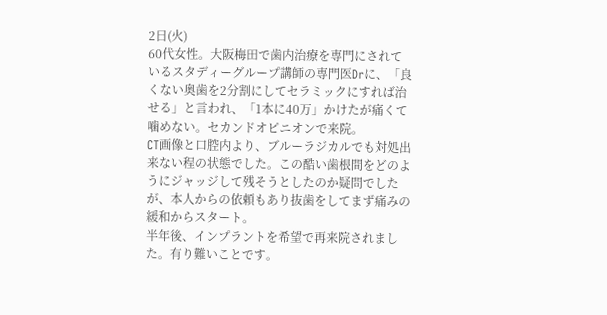2日(火)
60代女性。大阪梅田で歯内治療を専門にされているスタディーグループ講師の専門医Drに、「良くない奥歯を2分割にしてセラミックにすれば治せる」と言われ、「1本に40万」かけたが痛くて噛めない。セカンドオピニオンで来院。
CT画像と口腔内より、ブルーラジカルでも対処出来ない程の状態でした。この酷い歯根間をどのようにジャッジして残そうとしたのか疑問でしたが、本人からの依頼もあり抜歯をしてまず痛みの緩和からスタート。
半年後、インプラントを希望で再来院されました。有り難いことです。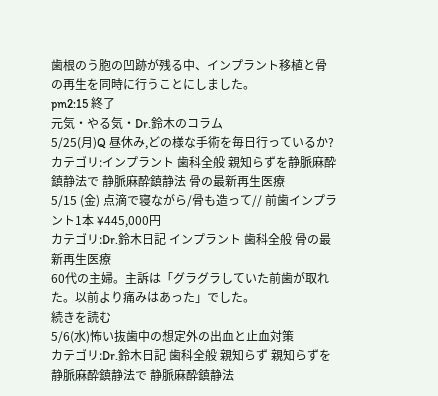歯根のう胞の凹跡が残る中、インプラント移植と骨の再生を同時に行うことにしました。
pm2:15 終了
元気・やる気・Dr.鈴木のコラム
5/25(月)Q 昼休み,どの様な手術を毎日行っているか?
カテゴリ:インプラント 歯科全般 親知らずを静脈麻酔鎮静法で 静脈麻酔鎮静法 骨の最新再生医療
5/15 (金) 点滴で寝ながら/骨も造って// 前歯インプラント1本 ¥445,000円
カテゴリ:Dr.鈴木日記 インプラント 歯科全般 骨の最新再生医療
60代の主婦。主訴は「グラグラしていた前歯が取れた。以前より痛みはあった」でした。
続きを読む
5/6(水)怖い抜歯中の想定外の出血と止血対策
カテゴリ:Dr.鈴木日記 歯科全般 親知らず 親知らずを静脈麻酔鎮静法で 静脈麻酔鎮静法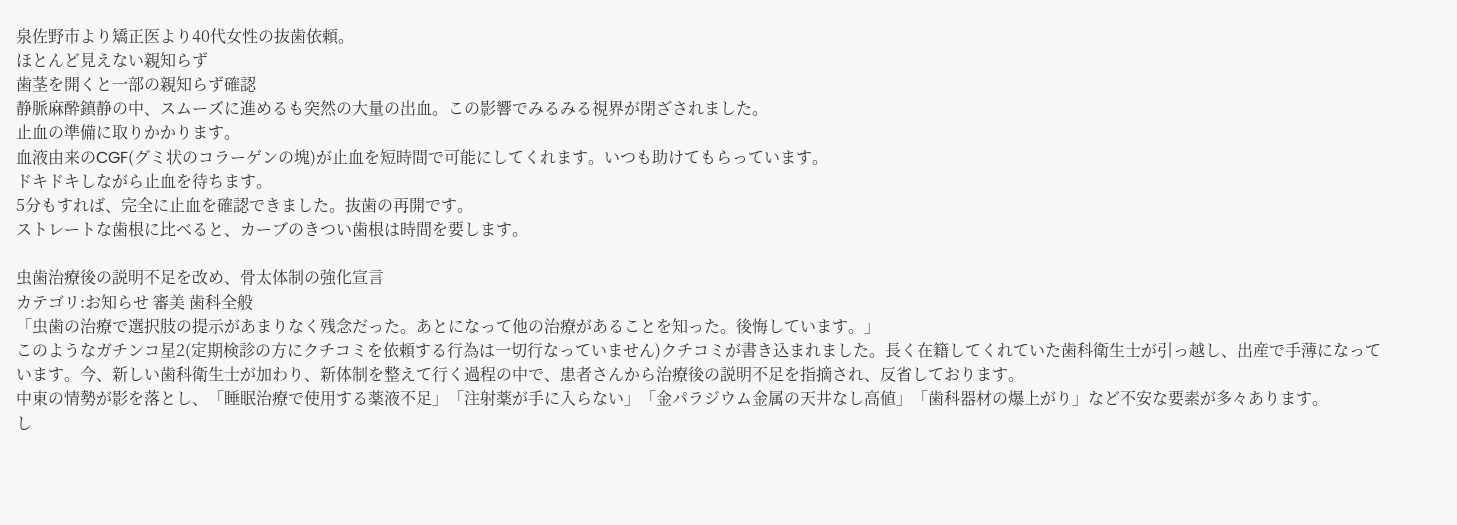泉佐野市より矯正医より40代女性の抜歯依頼。
ほとんど見えない親知らず
歯茎を開くと一部の親知らず確認
静脈麻酔鎮静の中、スムーズに進めるも突然の大量の出血。この影響でみるみる視界が閉ざされました。
止血の準備に取りかかります。
血液由来のCGF(グミ状のコラーゲンの塊)が止血を短時間で可能にしてくれます。いつも助けてもらっています。
ドキドキしながら止血を待ちます。
5分もすれば、完全に止血を確認できました。抜歯の再開です。
ストレートな歯根に比べると、カーブのきつい歯根は時間を要します。

虫歯治療後の説明不足を改め、骨太体制の強化宣言
カテゴリ:お知らせ 審美 歯科全般
「虫歯の治療で選択肢の提示があまりなく残念だった。あとになって他の治療があることを知った。後悔しています。」
このようなガチンコ星2(定期検診の方にクチコミを依頼する行為は一切行なっていません)クチコミが書き込まれました。長く在籍してくれていた歯科衛生士が引っ越し、出産で手薄になっています。今、新しい歯科衛生士が加わり、新体制を整えて行く過程の中で、患者さんから治療後の説明不足を指摘され、反省しております。
中東の情勢が影を落とし、「睡眠治療で使用する薬液不足」「注射薬が手に入らない」「金パラジウム金属の天井なし高値」「歯科器材の爆上がり」など不安な要素が多々あります。
し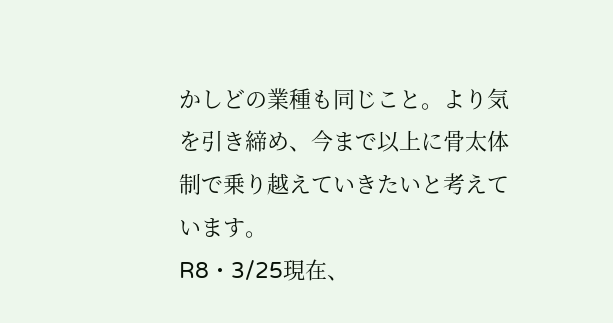かしどの業種も同じこと。より気を引き締め、今まで以上に骨太体制で乗り越えていきたいと考えています。
R8・3/25現在、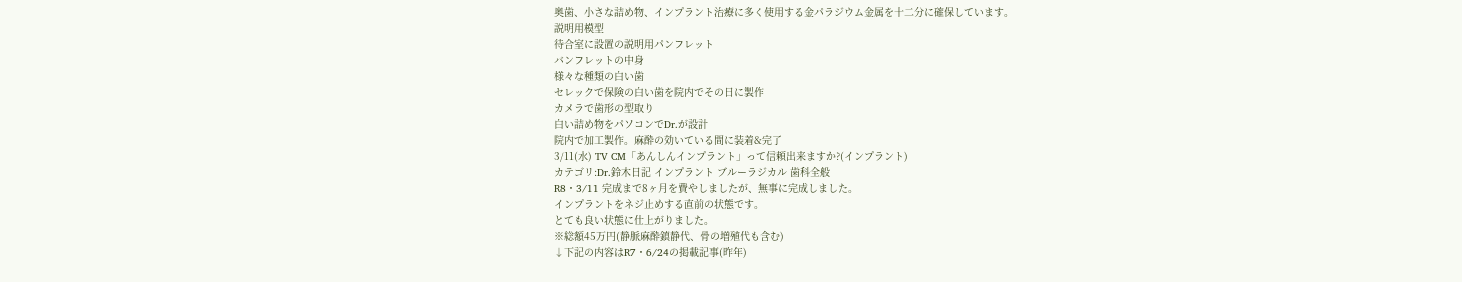奥歯、小さな詰め物、インプラント治療に多く使用する金パラジウム金属を十二分に確保しています。
説明用模型
待合室に設置の説明用パンフレット
バンフレットの中身
様々な種類の白い歯
セレックで保険の白い歯を院内でその日に製作
カメラで歯形の型取り
白い詰め物をパソコンでDr.が設計
院内で加工製作。麻酔の効いている間に装着&完了
3/11(水) TV CM「あんしんインプラント」って信頼出来ますか?(インプラント)
カテゴリ:Dr.鈴木日記 インプラント ブルーラジカル 歯科全般
R8・3/11 完成まで8ヶ月を費やしましたが、無事に完成しました。
インプラントをネジ止めする直前の状態です。
とても良い状態に仕上がりました。
※総額45万円(静脈麻酔鎮静代、骨の増殖代も含む)
↓下記の内容はR7・6/24の掲載記事(昨年)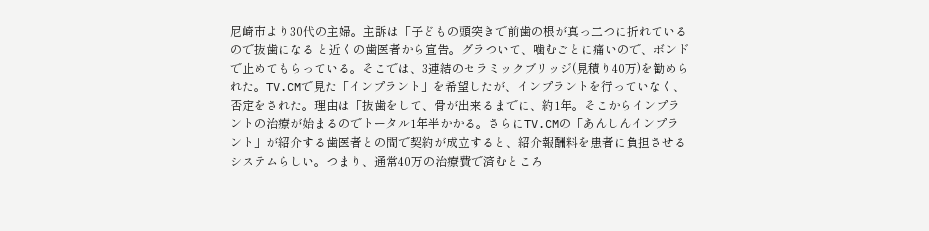尼崎市より30代の主婦。主訴は「子どもの頭突きで前歯の根が真っ二つに折れているので抜歯になる と近くの歯医者から宣告。グラついて、噛むごとに痛いので、ボンドで止めてもらっている。そこでは、3連結のセラミックブリッジ(見積り40万)を勧められた。TV.CMで見た「インプラント」を希望したが、インプラントを行っていなく、否定をされた。理由は「抜歯をして、骨が出来るまでに、約1年。そこからインプラントの治療が始まるのでトータル1年半かかる。さらにTV.CMの「あんしんインプラント」が紹介する歯医者との間で契約が成立すると、紹介報酬料を患者に負担させるシステムらしい。つまり、通常40万の治療費で済むところ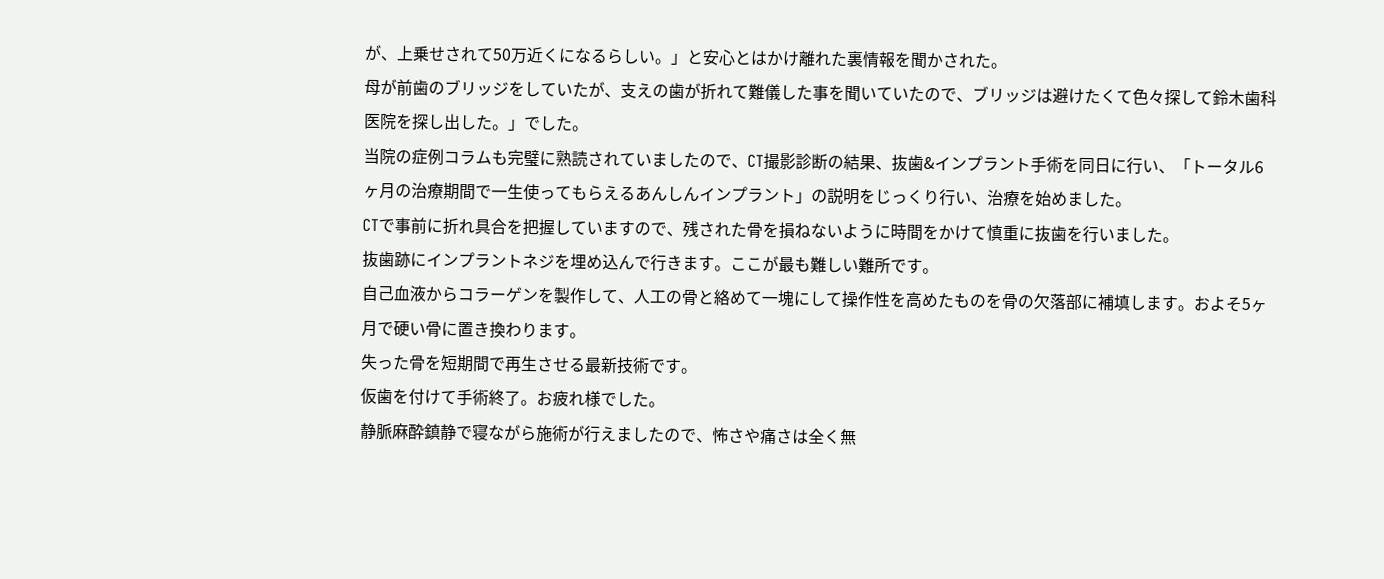が、上乗せされて50万近くになるらしい。」と安心とはかけ離れた裏情報を聞かされた。
母が前歯のブリッジをしていたが、支えの歯が折れて難儀した事を聞いていたので、ブリッジは避けたくて色々探して鈴木歯科医院を探し出した。」でした。
当院の症例コラムも完璧に熟読されていましたので、CT撮影診断の結果、抜歯&インプラント手術を同日に行い、「トータル6ヶ月の治療期間で一生使ってもらえるあんしんインプラント」の説明をじっくり行い、治療を始めました。
CTで事前に折れ具合を把握していますので、残された骨を損ねないように時間をかけて慎重に抜歯を行いました。
抜歯跡にインプラントネジを埋め込んで行きます。ここが最も難しい難所です。
自己血液からコラーゲンを製作して、人工の骨と絡めて一塊にして操作性を高めたものを骨の欠落部に補填します。およそ5ヶ月で硬い骨に置き換わります。
失った骨を短期間で再生させる最新技術です。
仮歯を付けて手術終了。お疲れ様でした。
静脈麻酔鎮静で寝ながら施術が行えましたので、怖さや痛さは全く無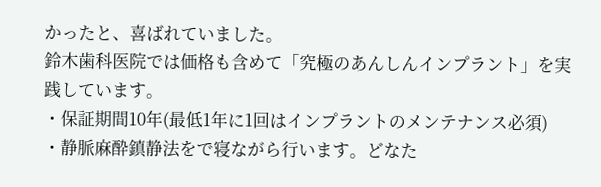かったと、喜ばれていました。
鈴木歯科医院では価格も含めて「究極のあんしんインプラント」を実践しています。
・保証期間10年(最低1年に1回はインプラントのメンテナンス必須)
・静脈麻酔鎮静法をで寝ながら行います。どなた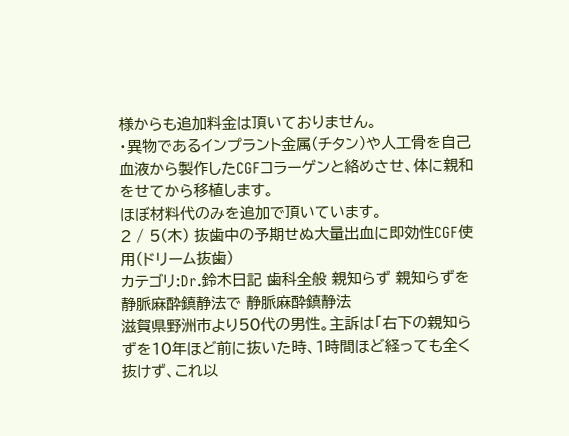様からも追加料金は頂いておりません。
・異物であるインプラント金属(チタン)や人工骨を自己血液から製作したCGFコラーゲンと絡めさせ、体に親和をせてから移植します。
ほぼ材料代のみを追加で頂いています。
2 / 5(木) 抜歯中の予期せぬ大量出血に即効性CGF使用(ドリーム抜歯)
カテゴリ:Dr.鈴木日記 歯科全般 親知らず 親知らずを静脈麻酔鎮静法で 静脈麻酔鎮静法
滋賀県野洲市より50代の男性。主訴は「右下の親知らずを10年ほど前に抜いた時、1時間ほど経っても全く抜けず、これ以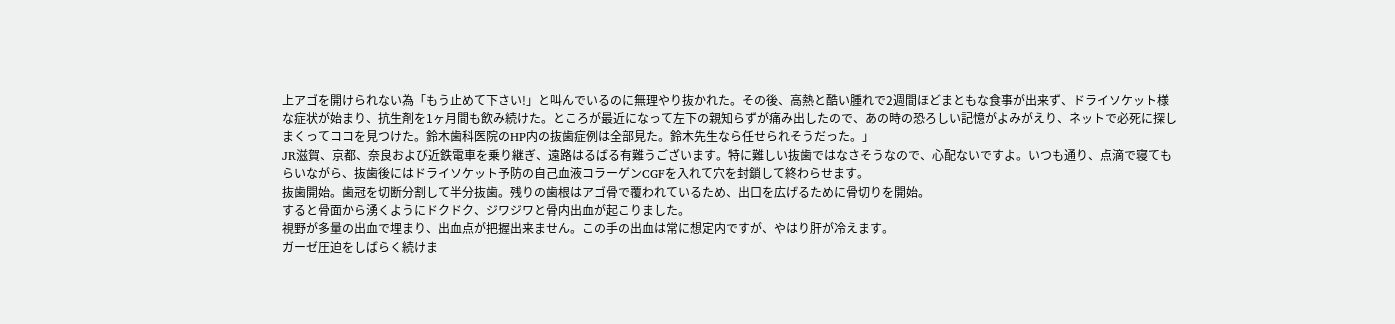上アゴを開けられない為「もう止めて下さい!」と叫んでいるのに無理やり抜かれた。その後、高熱と酷い腫れで2週間ほどまともな食事が出来ず、ドライソケット様な症状が始まり、抗生剤を1ヶ月間も飲み続けた。ところが最近になって左下の親知らずが痛み出したので、あの時の恐ろしい記憶がよみがえり、ネットで必死に探しまくってココを見つけた。鈴木歯科医院のHP内の抜歯症例は全部見た。鈴木先生なら任せられそうだった。」
JR滋賀、京都、奈良および近鉄電車を乗り継ぎ、遠路はるばる有難うございます。特に難しい抜歯ではなさそうなので、心配ないですよ。いつも通り、点滴で寝てもらいながら、抜歯後にはドライソケット予防の自己血液コラーゲンCGFを入れて穴を封鎖して終わらせます。
抜歯開始。歯冠を切断分割して半分抜歯。残りの歯根はアゴ骨で覆われているため、出口を広げるために骨切りを開始。
すると骨面から湧くようにドクドク、ジワジワと骨内出血が起こりました。
視野が多量の出血で埋まり、出血点が把握出来ません。この手の出血は常に想定内ですが、やはり肝が冷えます。
ガーゼ圧迫をしばらく続けま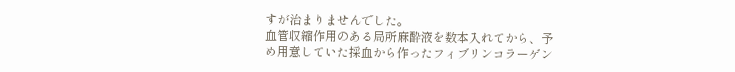すが治まりませんでした。
血管収縮作用のある局所麻酔液を数本入れてから、予め用意していた採血から作ったフィブリンコラーゲン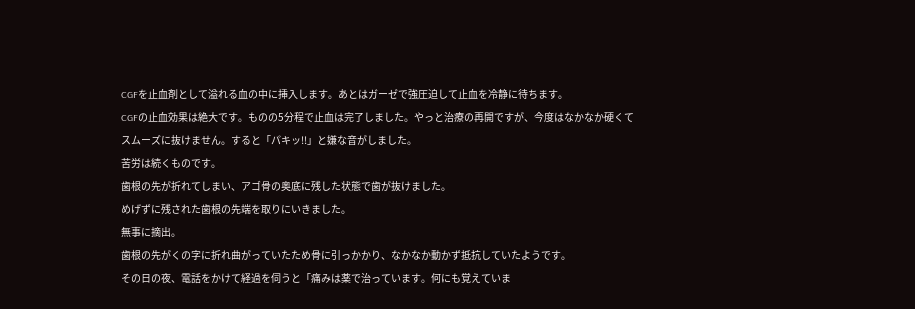CGFを止血剤として溢れる血の中に挿入します。あとはガーゼで強圧迫して止血を冷静に待ちます。
CGFの止血効果は絶大です。ものの5分程で止血は完了しました。やっと治療の再開ですが、今度はなかなか硬くてスムーズに抜けません。すると「パキッ!!」と嫌な音がしました。
苦労は続くものです。
歯根の先が折れてしまい、アゴ骨の奥底に残した状態で歯が抜けました。
めげずに残された歯根の先端を取りにいきました。
無事に摘出。
歯根の先がくの字に折れ曲がっていたため骨に引っかかり、なかなか動かず抵抗していたようです。
その日の夜、電話をかけて経過を伺うと「痛みは薬で治っています。何にも覚えていま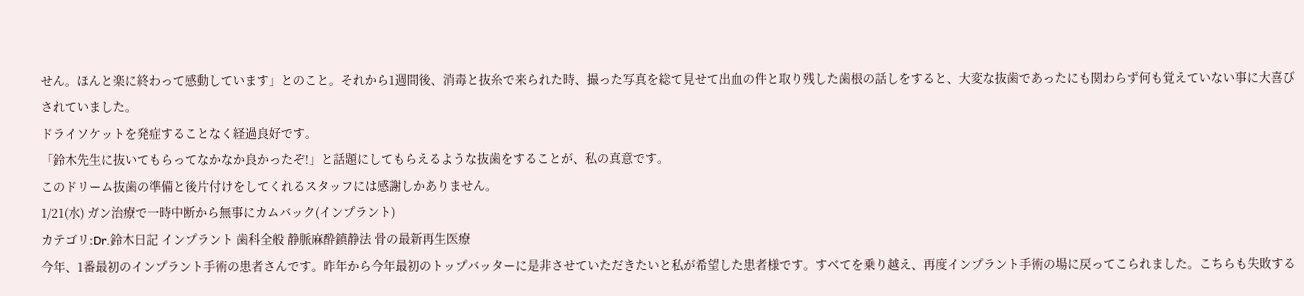せん。ほんと楽に終わって感動しています」とのこと。それから1週間後、消毒と抜糸で来られた時、撮った写真を総て見せて出血の件と取り残した歯根の話しをすると、大変な抜歯であったにも関わらず何も覚えていない事に大喜びされていました。
ドライソケットを発症することなく経過良好です。
「鈴木先生に抜いてもらってなかなか良かったぞ!」と話題にしてもらえるような抜歯をすることが、私の真意です。
このドリーム抜歯の準備と後片付けをしてくれるスタッフには感謝しかありません。
1/21(水) ガン治療で一時中断から無事にカムバック(インプラント)
カテゴリ:Dr.鈴木日記 インプラント 歯科全般 静脈麻酔鎮静法 骨の最新再生医療
今年、1番最初のインプラント手術の患者さんです。昨年から今年最初のトップバッターに是非させていただきたいと私が希望した患者様です。すべてを乗り越え、再度インプラント手術の場に戻ってこられました。こちらも失敗する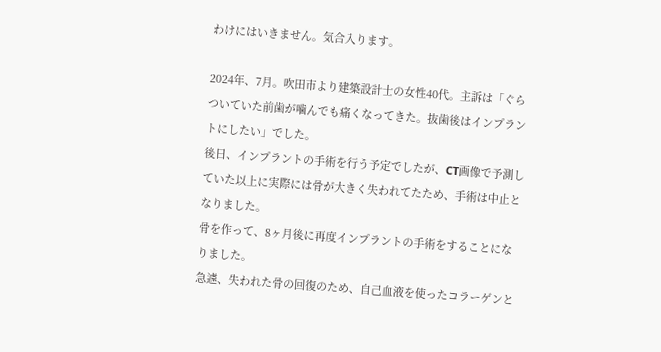わけにはいきません。気合入ります。

2024年、7月。吹田市より建築設計士の女性40代。主訴は「ぐらついていた前歯が噛んでも痛くなってきた。抜歯後はインプラントにしたい」でした。
後日、インプラントの手術を行う予定でしたが、CT画像で予測していた以上に実際には骨が大きく失われてたため、手術は中止となりました。
骨を作って、8ヶ月後に再度インプラントの手術をすることになりました。
急遽、失われた骨の回復のため、自己血液を使ったコラーゲンと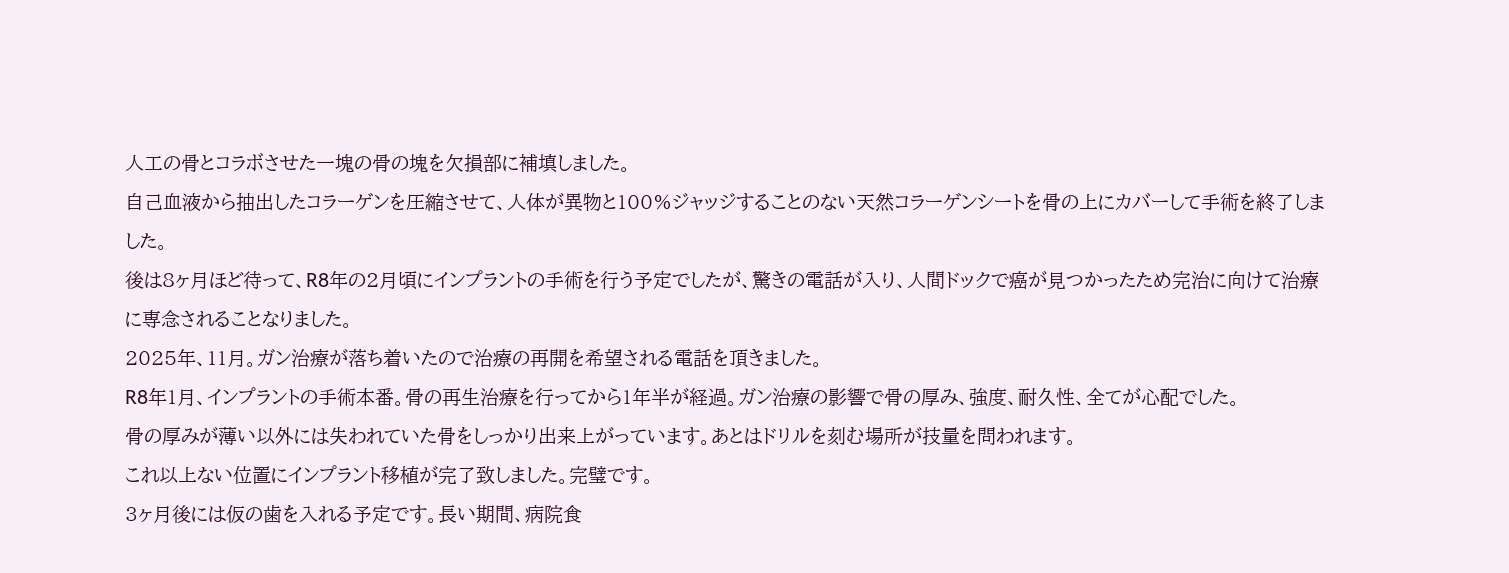人工の骨とコラボさせた一塊の骨の塊を欠損部に補填しました。
自己血液から抽出したコラーゲンを圧縮させて、人体が異物と100%ジャッジすることのない天然コラーゲンシートを骨の上にカバーして手術を終了しました。
後は8ヶ月ほど待って、R8年の2月頃にインプラントの手術を行う予定でしたが、驚きの電話が入り、人間ドックで癌が見つかったため完治に向けて治療に専念されることなりました。
2025年、11月。ガン治療が落ち着いたので治療の再開を希望される電話を頂きました。
R8年1月、インプラントの手術本番。骨の再生治療を行ってから1年半が経過。ガン治療の影響で骨の厚み、強度、耐久性、全てが心配でした。
骨の厚みが薄い以外には失われていた骨をしっかり出来上がっています。あとはドリルを刻む場所が技量を問われます。
これ以上ない位置にインプラント移植が完了致しました。完璧です。
3ヶ月後には仮の歯を入れる予定です。長い期間、病院食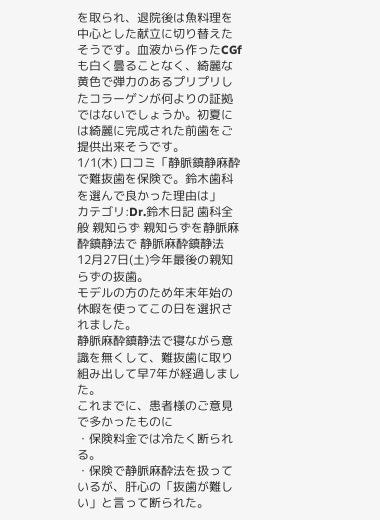を取られ、退院後は魚料理を中心とした献立に切り替えたそうです。血液から作ったCGfも白く曇ることなく、綺麗な黄色で弾力のあるプリプリしたコラーゲンが何よりの証拠ではないでしょうか。初夏には綺麗に完成された前歯をご提供出来そうです。
1/1(木) 口コミ「静脈鎮静麻酔で難抜歯を保険で。鈴木歯科を選んで良かった理由は」
カテゴリ:Dr.鈴木日記 歯科全般 親知らず 親知らずを静脈麻酔鎮静法で 静脈麻酔鎮静法
12月27日(土)今年最後の親知らずの抜歯。
モデルの方のため年末年始の休暇を使ってこの日を選択されました。
静脈麻酔鎮静法で寝ながら意識を無くして、難抜歯に取り組み出して早7年が経過しました。
これまでに、患者様のご意見で多かったものに
・保険料金では冷たく断られる。
・保険で静脈麻酔法を扱っているが、肝心の「抜歯が難しい」と言って断られた。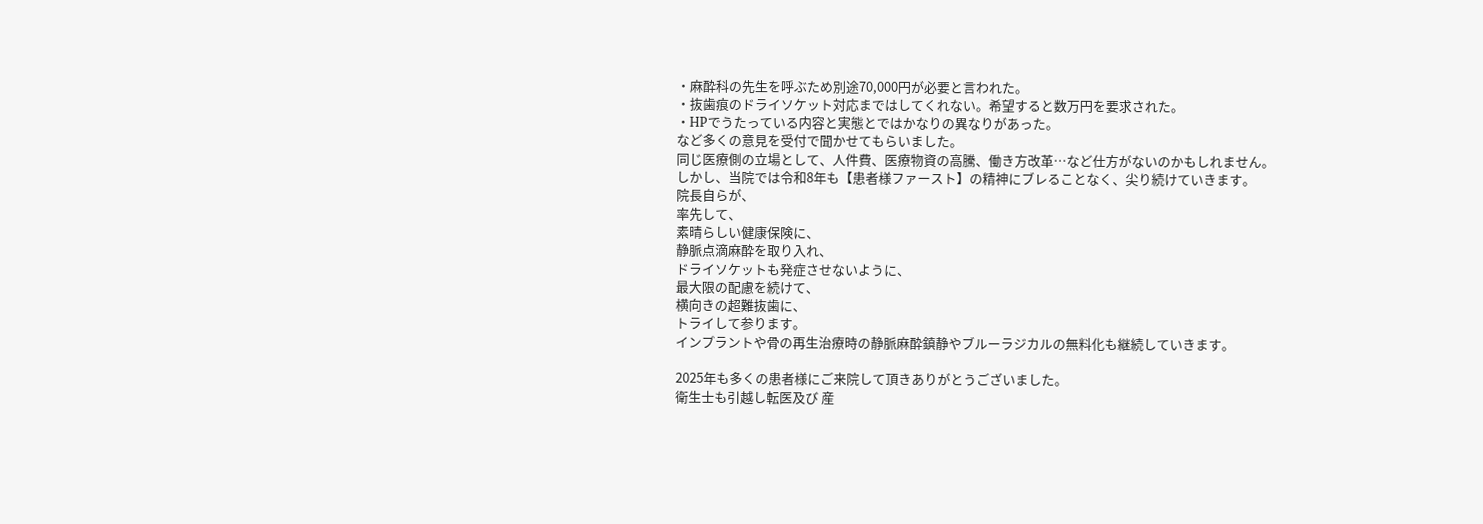・麻酔科の先生を呼ぶため別途70,000円が必要と言われた。
・抜歯痕のドライソケット対応まではしてくれない。希望すると数万円を要求された。
・HPでうたっている内容と実態とではかなりの異なりがあった。
など多くの意見を受付で聞かせてもらいました。
同じ医療側の立場として、人件費、医療物資の高騰、働き方改革…など仕方がないのかもしれません。
しかし、当院では令和8年も【患者様ファースト】の精神にブレることなく、尖り続けていきます。
院長自らが、
率先して、
素晴らしい健康保険に、
静脈点滴麻酔を取り入れ、
ドライソケットも発症させないように、
最大限の配慮を続けて、
横向きの超難抜歯に、
トライして参ります。
インプラントや骨の再生治療時の静脈麻酔鎮静やブルーラジカルの無料化も継続していきます。

2025年も多くの患者様にご来院して頂きありがとうございました。
衛生士も引越し転医及び 産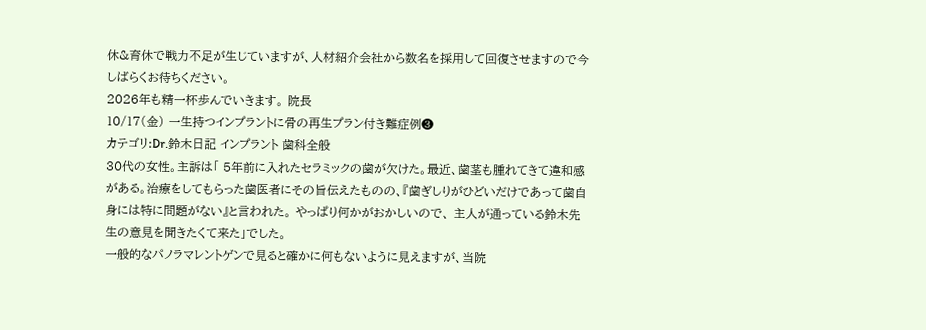休&育休で戦力不足が生じていますが、人材紹介会社から数名を採用して回復させますので今しばらくお待ちください。
2026年も精一杯歩んでいきます。 院長
10/17(金) 一生持つインプラントに骨の再生プラン付き難症例❸
カテゴリ:Dr.鈴木日記 インプラント 歯科全般
30代の女性。主訴は「 5年前に入れたセラミックの歯が欠けた。最近、歯茎も腫れてきて違和感がある。治療をしてもらった歯医者にその旨伝えたものの、『歯ぎしりがひどいだけであって歯自身には特に問題がない』と言われた。 やっぱり何かがおかしいので、 主人が通っている鈴木先生の意見を聞きたくて来た」でした。
一般的なパノラマレントゲンで見ると確かに何もないように見えますが、当院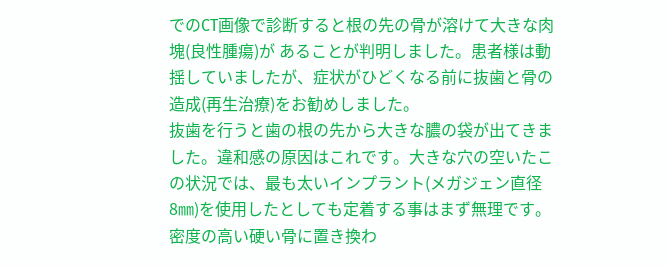でのCT画像で診断すると根の先の骨が溶けて大きな肉塊(良性腫瘍)が あることが判明しました。患者様は動揺していましたが、症状がひどくなる前に抜歯と骨の造成(再生治療)をお勧めしました。
抜歯を行うと歯の根の先から大きな膿の袋が出てきました。違和感の原因はこれです。大きな穴の空いたこの状況では、最も太いインプラント(メガジェン直径8㎜)を使用したとしても定着する事はまず無理です。
密度の高い硬い骨に置き換わ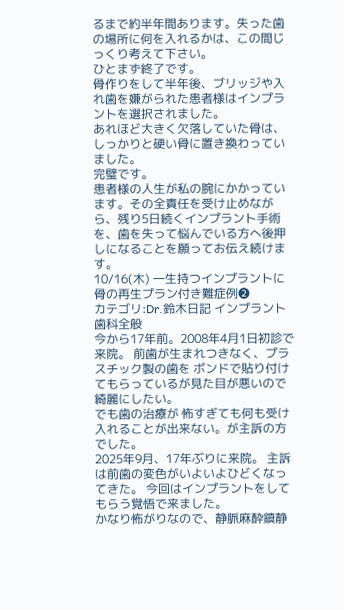るまで約半年間あります。失った歯の場所に何を入れるかは、この間じっくり考えて下さい。
ひとまず終了です。
骨作りをして半年後、ブリッジや入れ歯を嫌がられた患者様はインプラントを選択されました。
あれほど大きく欠落していた骨は、しっかりと硬い骨に置き換わっていました。
完璧です。
患者様の人生が私の腕にかかっています。その全責任を受け止めながら、残り5日続くインプラント手術を、歯を失って悩んでいる方へ後押しになることを願ってお伝え続けます。
10/16(木) 一生持つインプラントに骨の再生プラン付き難症例❷
カテゴリ:Dr.鈴木日記 インプラント 歯科全般
今から17年前。2008年4月1日初診で来院。 前歯が生まれつきなく、プラスチック製の歯を ボンドで貼り付けてもらっているが見た目が悪いので綺麗にしたい。
でも歯の治療が 怖すぎても何も受け入れることが出来ない。が主訴の方でした。
2025年9月、17年ぶりに来院。 主訴は前歯の変色がいよいよひどくなってきた。 今回はインプラントをしてもらう覚悟で来ました。
かなり怖がりなので、静脈麻酔鎮静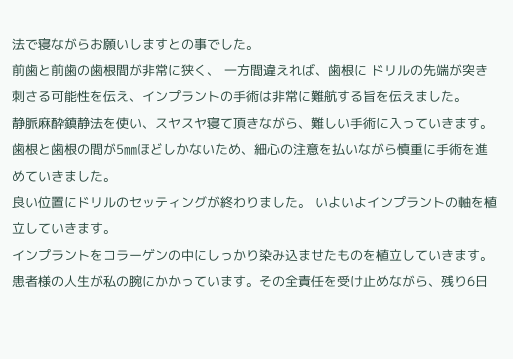法で寝ながらお願いしますとの事でした。
前歯と前歯の歯根間が非常に狭く、 一方間違えれば、歯根に ドリルの先端が突き刺さる可能性を伝え、インプラントの手術は非常に難航する旨を伝えました。
静脈麻酔鎮静法を使い、スヤスヤ寝て頂きながら、難しい手術に入っていきます。
歯根と歯根の間が5㎜ほどしかないため、細心の注意を払いながら慎重に手術を進めていきました。
良い位置にドリルのセッティングが終わりました。 いよいよインプラントの軸を植立していきます。
インプラントをコラーゲンの中にしっかり染み込ませたものを植立していきます。
患者様の人生が私の腕にかかっています。その全責任を受け止めながら、残り6日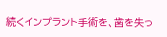続くインプラント手術を、歯を失っ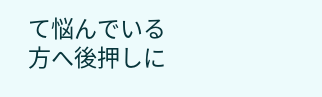て悩んでいる方へ後押しに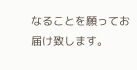なることを願ってお届け致します。